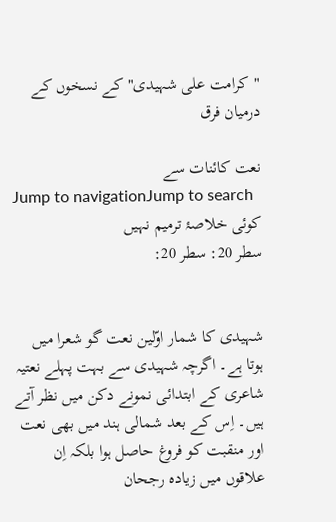"کرامت علی شہیدی" کے نسخوں کے درمیان فرق

نعت کائنات سے
Jump to navigationJump to search
کوئی خلاصۂ ترمیم نہیں
سطر 20: سطر 20:


شہیدی کا شمار اوّلین نعت گو شعرا میں ہوتا ہے۔ اگرچہ شہیدی سے بہت پہلے نعتیہ شاعری کے ابتدائی نمونے دکن میں نظر آتے ہیں۔ اِس کے بعد شمالی ہند میں بھی نعت اور منقبت کو فروغ حاصل ہوا بلکہ اِن علاقوں میں زیادہ رجحان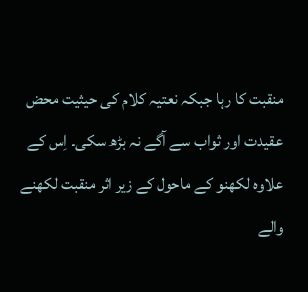منقبت کا رہا جبکہ نعتیہ کلام کی حیثیت محض عقیدت اور ثواب سے آگے نہ بڑھ سکی۔ اِس کے علاوہ لکھنو کے ماحول کے زیر اثر منقبت لکھنے والے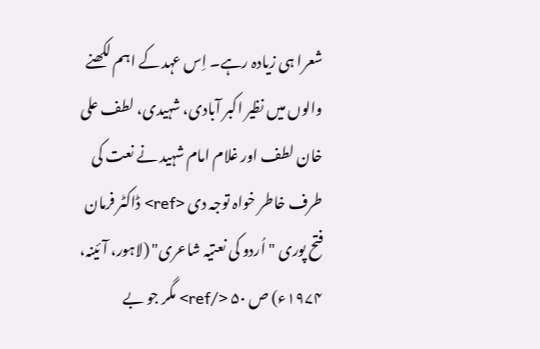شعرا ہی زیادہ رہے۔ اِس عہد کے اہم لکھنے والوں میں نظیر اکبر آبادی، شہیدی، لطف علی خان لطف اور غلام امام شہید نے نعت کی طرف خاطر خواہ توجہ دی <ref> ڈاکٹر فرمان فتح پوری "اُردو کی نعتیہ شاعری" (لاہور، آئینہ، ۱۹۷۴ء) ص ۵۰ </ref> مگر جو بے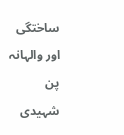ساختگی اور والہانہ پن شہیدی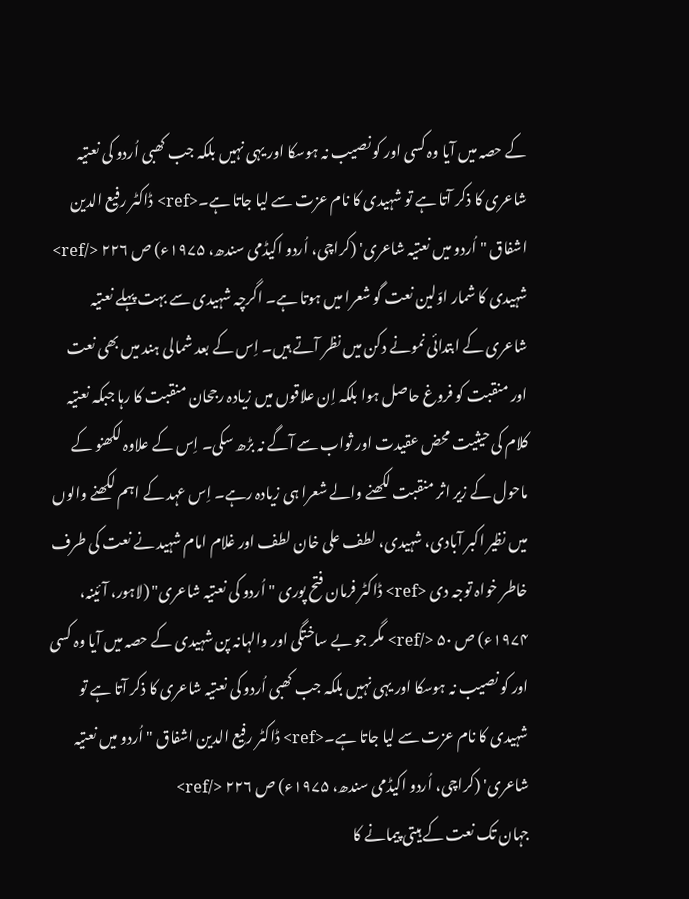کے حصہ میں آیا وہ کسی اور کو نصیب نہ ہوسکا اور یہی نہیں بلکہ جب کھبی اُردو کی نعتیہ شاعری کا ذکر آتا ہے تو شہیدی کا نام عزت سے لیا جاتا ہے۔<ref> ڈاکٹر رفیع الدین اشفاق "اُردو میں نعتیہ شاعری' (کراچی، اُردو اکیڈمی سندھ، ۱۹۷۵ء) ص ۲۲۶ </ref>
شہیدی کا شمار اوّلین نعت گو شعرا میں ہوتا ہے۔ اگرچہ شہیدی سے بہت پہلے نعتیہ شاعری کے ابتدائی نمونے دکن میں نظر آتے ہیں۔ اِس کے بعد شمالی ہند میں بھی نعت اور منقبت کو فروغ حاصل ہوا بلکہ اِن علاقوں میں زیادہ رجحان منقبت کا رہا جبکہ نعتیہ کلام کی حیثیت محض عقیدت اور ثواب سے آگے نہ بڑھ سکی۔ اِس کے علاوہ لکھنو کے ماحول کے زیر اثر منقبت لکھنے والے شعرا ہی زیادہ رہے۔ اِس عہد کے اہم لکھنے والوں میں نظیر اکبر آبادی، شہیدی، لطف علی خان لطف اور غلام امام شہید نے نعت کی طرف خاطر خواہ توجہ دی <ref> ڈاکٹر فرمان فتح پوری "اُردو کی نعتیہ شاعری" (لاہور، آئینہ، ۱۹۷۴ء) ص ۵۰ </ref> مگر جو بے ساختگی اور والہانہ پن شہیدی کے حصہ میں آیا وہ کسی اور کو نصیب نہ ہوسکا اور یہی نہیں بلکہ جب کھبی اُردو کی نعتیہ شاعری کا ذکر آتا ہے تو شہیدی کا نام عزت سے لیا جاتا ہے۔<ref> ڈاکٹر رفیع الدین اشفاق "اُردو میں نعتیہ شاعری' (کراچی، اُردو اکیڈمی سندھ، ۱۹۷۵ء) ص ۲۲۶ </ref>
جہان تک نعت کے ہیتی پیمانے کا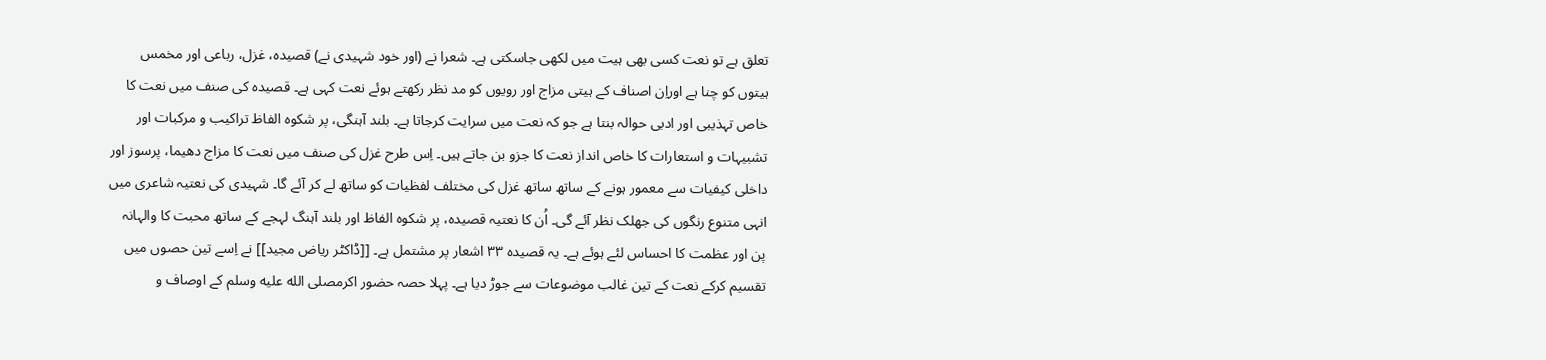تعلق ہے تو نعت کسی بھی ہیت میں لکھی جاسکتی ہے۔ شعرا نے (اور خود شہیدی نے) قصیدہ، غزل، رباعی اور مخمس ہیتوں کو چنا ہے اوراِن اصناف کے ہیتی مزاج اور رویوں کو مد نظر رکھتے ہوئے نعت کہی ہے۔ قصیدہ کی صنف میں نعت کا خاص تہذیبی اور ادبی حوالہ بنتا ہے جو کہ نعت میں سرایت کرجاتا ہے۔ بلند آہنگی، پر شکوہ الفاظ تراکیب و مرکبات اور تشبیہات و استعارات کا خاص انداز نعت کا جزو بن جاتے ہیں۔ اِس طرح غزل کی صنف میں نعت کا مزاج دھیما، پرسوز اور داخلی کیفیات سے معمور ہونے کے ساتھ ساتھ غزل کی مختلف لفظیات کو ساتھ لے کر آئے گا۔ شہیدی کی نعتیہ شاعری میں انہی متنوع رنگوں کی جھلک نظر آئے گی۔ اُن کا نعتیہ قصیدہ، پر شکوہ الفاظ اور بلند آہنگ لہجے کے ساتھ محبت کا والہانہ پن اور عظمت کا احساس لئے ہوئے ہے۔ یہ قصیدہ ۳۳ اشعار پر مشتمل ہے۔ [[ڈاکٹر ریاض مجید]] نے اِسے تین حصوں میں تقسیم کرکے نعت کے تین غالب موضوعات سے جوڑ دیا ہے۔ پہلا حصہ حضور اکرمصلى الله عليه وسلم کے اوصاف و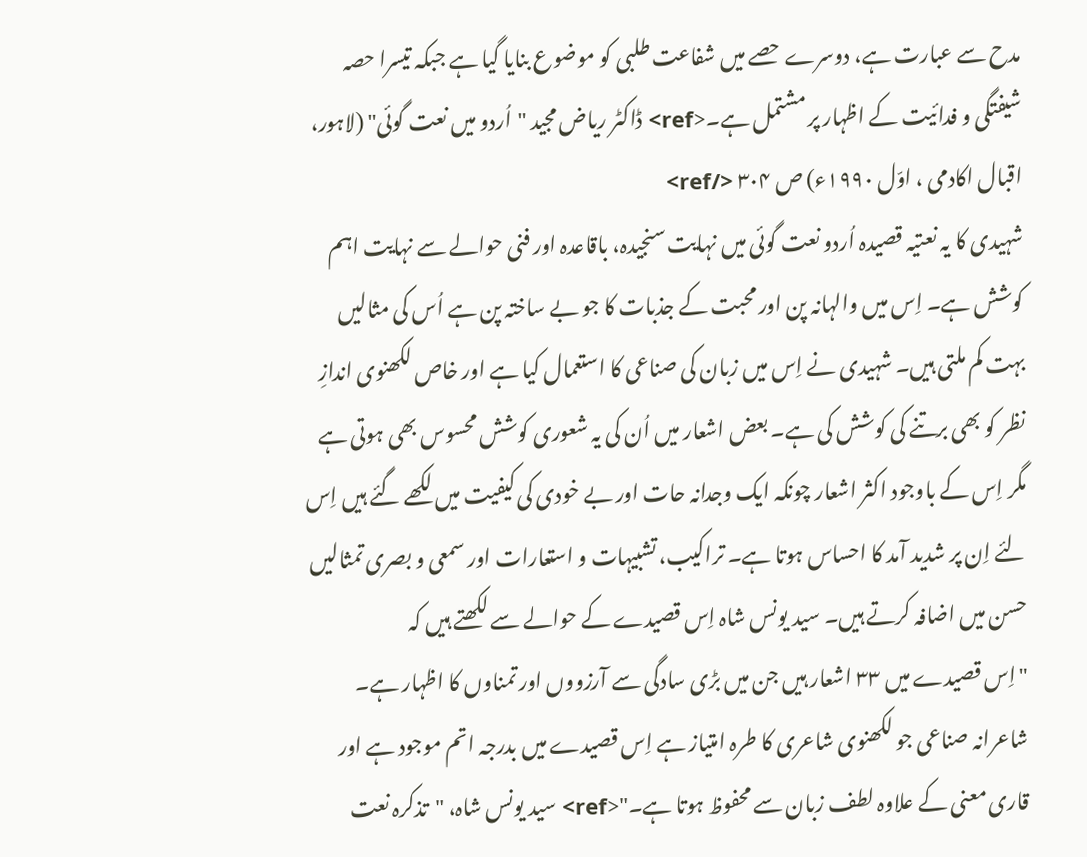مدح سے عبارت ہے، دوسرے حصے میں شفاعت طلبی کو موضوع بنایا گیا ہے جبکہ تیسرا حصہ شیفتگی و فدائیت کے اظہار پر مشتمل ہے۔<ref> ڈاکٹر ریاض مجید "اُردو میں نعت گوئی" (لاہور، اقبال اکادمی ، اوّل ۱۹۹۰ء) ص ۳۰۴ </ref>
شہیدی کا یہ نعتیہ قصیدہ اُردو نعت گوئی میں نہایت سنجیدہ، باقاعدہ اور فنی حوالے سے نہایت اہم کوشش ہے۔ اِس میں والہانہ پن اور محبت کے جذبات کا جو بے ساختہ پن ہے اُس کی مثالیں بہت کم ملتی ہیں۔ شہیدی نے اِس میں زبان کی صناعی کا استعمال کیا ہے اور خاص لکھنوی اندازِ نظر کو بھی برتنے کی کوشش کی ہے۔ بعض اشعار میں اُن کی یہ شعوری کوشش محسوس بھی ہوتی ہے مگر اِس کے باوجود اکثر اشعار چونکہ ایک وجدانہ حات اور بے خودی کی کیفیت میں لکھے گئے ہیں اِس لئے اِن پر شدید آمد کا احساس ہوتا ہے۔ تراکیب، تشبیہات و استعارات اور سمعی و بصری تمثالیں حسن میں اضافہ کرتے ہیں۔ سید یونس شاہ اِس قصیدے کے حوالے سے لکھتے ہیں کہ
"اِس قصیدے میں ۳۳ اشعار ہیں جن میں بڑی سادگی سے آرزووں اور تمناوں کا اظہار ہے۔ شاعرانہ صناعی جو لکھنوی شاعری کا طرہ امتیاز ہے اِس قصیدے میں بدرجہ اتم موجود ہے اور قاری معنی کے علاوہ لطف زبان سے محفوظ ہوتا ہے۔"<ref> سید یونس شاہ، "تذکرہ نعت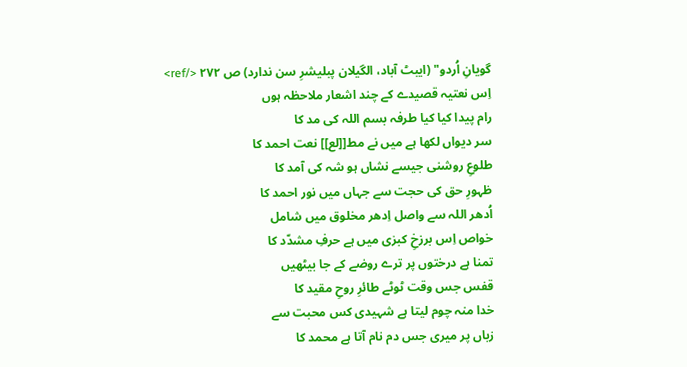گویانِ اُردو" (ایبٹ آباد، الگیلان پبلیشرِ سن ندارد) ص ۲۷۲ </ref>
اِس نعتیہ قصیدے کے چند اشعار ملاحظہ ہوں
رام پیدا کیا کیا طرفہ بسم اللہ کی مد کا
سر دیواں لکھا ہے میں نے مط[[لع]] نعت احمد کا
طلوعِ روشنی جیسے نشاں ہو شہ کی آمد کا
ظہورِ حق کی حجت سے جہاں میں نور احمد کا
اُدھر اللہ سے واصل اِدھر مخلوق میں شامل
خواص اِس برزخِ کبرٰی میں ہے حرفِ مشدّد کا
تمنا ہے درختوں پر ترے روضے کے جا بیٹھیں
قفس جس وقت ٹوٹے طائرِ روحِ مقید کا
خدا منہ چوم لیتا ہے شہیدی کس محبت سے
زباں پر میری جس دم نام آتا ہے محمد کا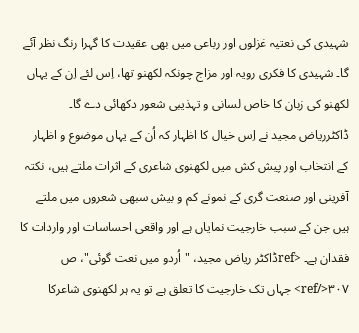شہیدی کی نعتیہ غزلوں اور رباعی میں بھی عقیدت کا گہرا رنگ نظر آئے گا۔ شہیدی کا فکری رویہ اور مزاج چونکہ لکھنو تھا، اِس لئے اِن کے یہاں لکھنو کی زبان کا خاص لسانی و تہذیبی شعور دکھائی دے گا۔ ڈاکٹرریاض مجید نے اِس خیال کا اظہار کہ اُن کے یہاں موضوع و اظہار کے انتخاب اور پیش کش میں لکھنوی شاعری کے اثرات ملتے ہیں، نکتہ آفرینی اور صنعت گری کے نمونے کم و بیش سبھی شعروں میں ملتے ہیں جن کے سبب خارجیت نمایاں ہے اور واقعی احساسات اور واردات کا فقدان ہے۔ <refڈاکٹر ریاض مجید، "اُردو میں نعت گوئی"، ص ۳۰۷</ref> جہاں تک خارجیت کا تعلق ہے تو یہ ہر لکھنوی شاعرکا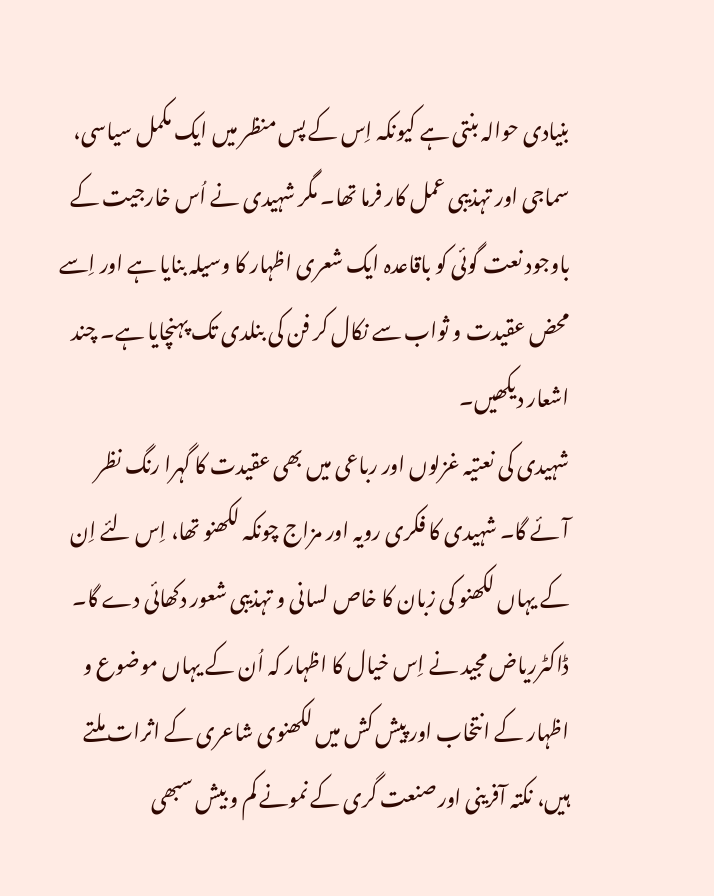بنیادی حوالہ بنتی ہے کیونکہ اِس کے پس منظر میں ایک مکمل سیاسی، سماجی اور تہذیبی عمل کار فرما تھا۔ مگر شہیدی نے اُس خارجیت کے باوجود نعت گوئی کو باقاعدہ ایک شعری اظہار کا وسیلہ بنایا ہے اور اِسے محض عقیدت و ثواب سے نکال کر فن کی بنلدی تک پہنچایا ہے۔ چند اشعار دیکھیں۔
شہیدی کی نعتیہ غزلوں اور رباعی میں بھی عقیدت کا گہرا رنگ نظر آئے گا۔ شہیدی کا فکری رویہ اور مزاج چونکہ لکھنو تھا، اِس لئے اِن کے یہاں لکھنو کی زبان کا خاص لسانی و تہذیبی شعور دکھائی دے گا۔ ڈاکٹرریاض مجید نے اِس خیال کا اظہار کہ اُن کے یہاں موضوع و اظہار کے انتخاب اور پیش کش میں لکھنوی شاعری کے اثرات ملتے ہیں، نکتہ آفرینی اور صنعت گری کے نمونے کم و بیش سبھی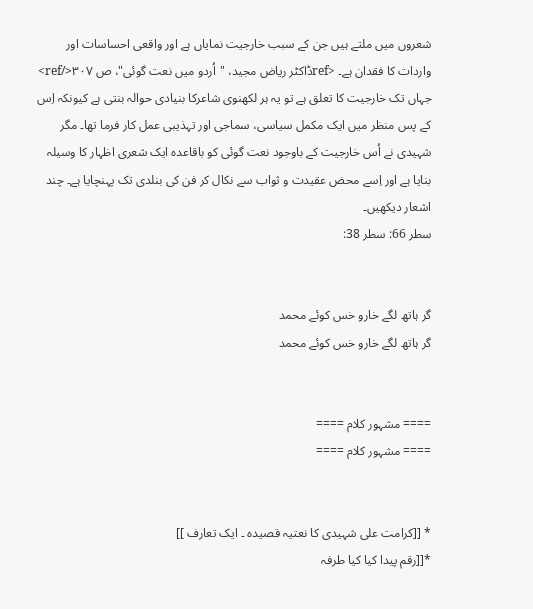شعروں میں ملتے ہیں جن کے سبب خارجیت نمایاں ہے اور واقعی احساسات اور واردات کا فقدان ہے۔ <refڈاکٹر ریاض مجید، "اُردو میں نعت گوئی"، ص ۳۰۷</ref> جہاں تک خارجیت کا تعلق ہے تو یہ ہر لکھنوی شاعرکا بنیادی حوالہ بنتی ہے کیونکہ اِس کے پس منظر میں ایک مکمل سیاسی، سماجی اور تہذیبی عمل کار فرما تھا۔ مگر شہیدی نے اُس خارجیت کے باوجود نعت گوئی کو باقاعدہ ایک شعری اظہار کا وسیلہ بنایا ہے اور اِسے محض عقیدت و ثواب سے نکال کر فن کی بنلدی تک پہنچایا ہے۔ چند اشعار دیکھیں۔
سطر 66: سطر 38:


گر ہاتھ لگے خارو خس کوئے محمد
گر ہاتھ لگے خارو خس کوئے محمد


==== مشہور کلام ====
==== مشہور کلام ====


* [[کرامت علی شہیدی کا نعتیہ قصیدہ ۔ ایک تعارف ]]
*[[رقم پیدا کیا کیا طرفہ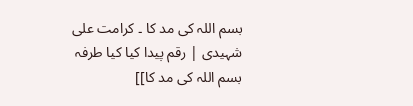بسم اللہ کی مد کا ۔ کرامت علی شہیدی | رقم پیدا کیا کیا طرفہ بسم اللہ کی مد کا]]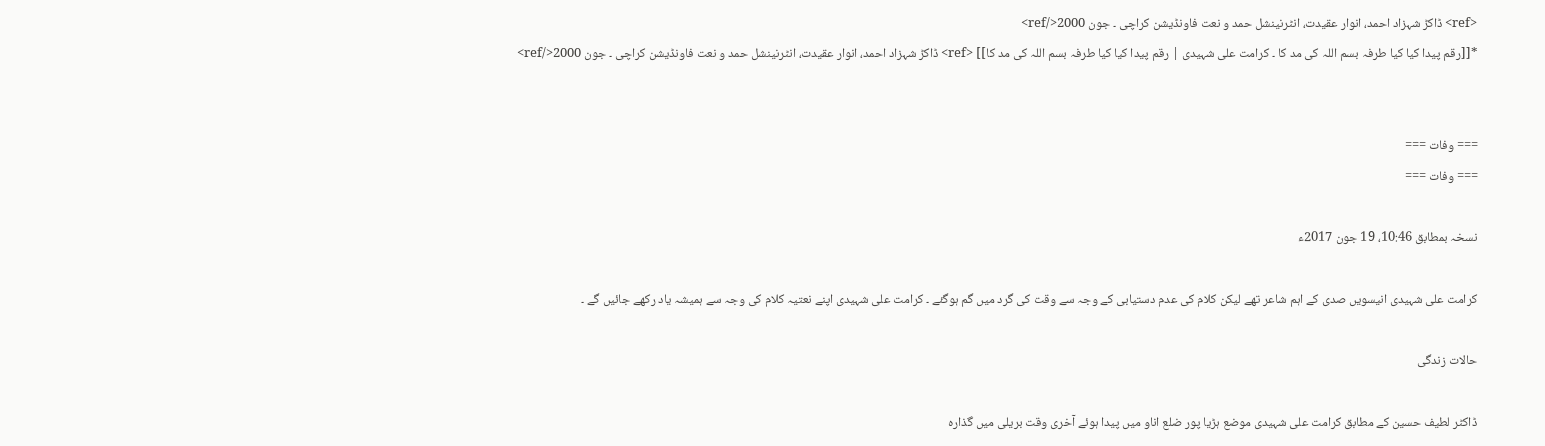<ref> ڈاکڑ شہزاد احمد، انوار عقیدت، انٹرنینشل حمد و نعت فاونڈیشن کراچی ۔ جون 2000</ref>
*[[رقم پیدا کیا کیا طرفہ بسم اللہ کی مد کا ۔ کرامت علی شہیدی | رقم پیدا کیا کیا طرفہ بسم اللہ کی مد کا]] <ref> ڈاکڑ شہزاد احمد، انوار عقیدت، انٹرنینشل حمد و نعت فاونڈیشن کراچی ۔ جون 2000</ref>


=== وفات ===
=== وفات ===

نسخہ بمطابق 10:46، 19 جون 2017ء

کرامت علی شہیدی انیسویں صدی کے اہم شاعر تھے لیکن کلام کی عدم دستیابی کے وجہ سے وقت کی گرد میں گم ہوگئے ۔ کرامت علی شہیدی اپنے نعتیہ کلام کی وجہ سے ہمیشہ یاد رکھے جائیں گے ۔

حالات زندگی

ڈاکٹر لطیف حسین کے مطابق کرامت علی شہیدی موضع ہڑیا پور ضلع اناو میں پیدا ہوئے آخری وقت بریلی میں گذارہ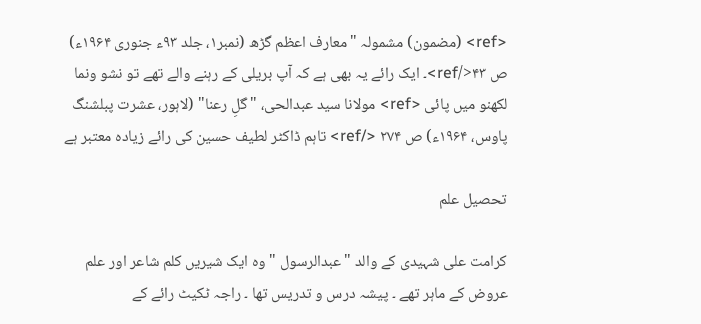<ref> (مضمون) مشمولہ "معارف اعظم گڑھ (نمبر۱، جلد ۹۳ء جنوری ۱۹۶۴ء) ص ۴۳</ref>۔ ایک رائے یہ بھی ہے کہ آپ بریلی کے رہنے والے تھے تو نشو ونما لکھنو میں پائی <ref> مولانا سید عبدالحی، "گلِ رعنا" (لاہور، عشرت پبلشنگ پاوس، ۱۹۶۴ء) ص ۲۷۴ </ref> تاہم ڈاکٹر لطیف حسین کی رائے زیادہ معتبر ہے

تحصیل علم

کرامت علی شہیدی کے والد "عبدالرسول " وہ ایک شیریں کلم شاعر اور علم عروض کے ماہر تھے ۔ پیشہ درس و تدریس تھا ۔ راجہ ٹکیٹ رائے کے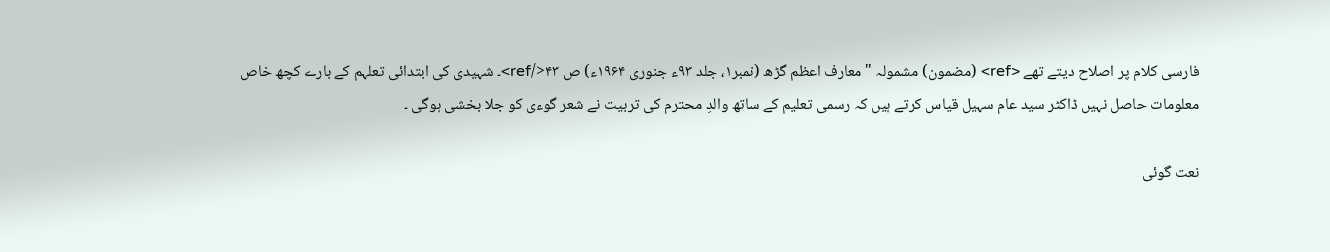فارسی کلام پر اصلاح دیتے تھے <ref> (مضمون) مشمولہ "معارف اعظم گڑھ (نمبر۱، جلد ۹۳ء جنوری ۱۹۶۴ء) ص ۴۳</ref>۔ شہیدی کی ابتدائی تعلہم کے بارے کچھ خاص معلومات حاصل نہیں ڈاکٹر سید عام سہیل قیاس کرتے ہیں کہ رسمی تعلیم کے ساتھ والدِ محترم کی تربیت نے شعر گوءی کو جلا بخشی ہوگی ۔

نعت گوئی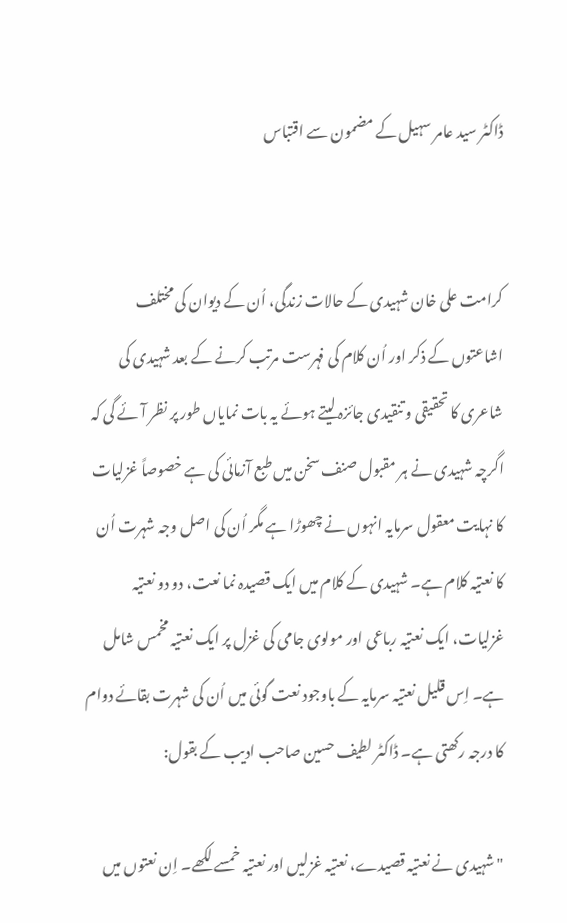ڈاکٹر سید عامر سہیل کے مضمون سے اقتباس


کرامت علی خان شہیدی کے حالات زندگی، اُن کے دیوان کی مختلف اشاعتوں کے ذکر اور اُن کلام کی فہرست مرتب کرنے کے بعد شہیدی کی شاعری کا تحقیقی و تنقیدی جائزہ لیتے ہوئے یہ بات نمایاں طور پر نظر آئے گی کہ اگرچہ شہیدی نے ہر مقبول صنف سخن میں طبع آزمائی کی ہے خصوصاً غزلیات کا نہایت معقول سرمایہ انہوں نے چھوڑا ہے مگر اُن کی اصل وجہ شہرت اُن کا نعتیہ کلام ہے۔ شہیدی کے کلام میں ایک قصیدہ نما نعت، دو دو نعتیہ غزلیات، ایک نعتیہ رباعی اور مولوی جامی کی غزل پر ایک نعتیہ مخمس شامل ہے۔ اِس قلیل نعتیہ سرمایہ کے باوجود نعت گوئی میں اُن کی شہرت بقائے دوام کا درجہ رکھتی ہے۔ ڈاکٹر لطیف حسین صاحب ادیب کے بقول:

"شہیدی نے نعتیہ قصیدے، نعتیہ غزلیں اور نعتیہ خمسے لکھے۔ اِن نعتوں میں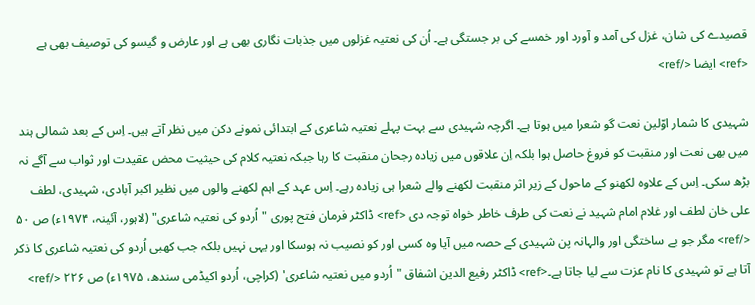قصیدے کی شان، غزل کی آمد و آورد اور خمسے کی بر جستگی ہے۔ اُن کی نعتیہ غزلوں میں جذبات نگاری بھی ہے اور عارض و گیسو کی توصیف بھی ہے <ref> ایضا </ref>

شہیدی کا شمار اوّلین نعت گو شعرا میں ہوتا ہے۔ اگرچہ شہیدی سے بہت پہلے نعتیہ شاعری کے ابتدائی نمونے دکن میں نظر آتے ہیں۔ اِس کے بعد شمالی ہند میں بھی نعت اور منقبت کو فروغ حاصل ہوا بلکہ اِن علاقوں میں زیادہ رجحان منقبت کا رہا جبکہ نعتیہ کلام کی حیثیت محض عقیدت اور ثواب سے آگے نہ بڑھ سکی۔ اِس کے علاوہ لکھنو کے ماحول کے زیر اثر منقبت لکھنے والے شعرا ہی زیادہ رہے۔ اِس عہد کے اہم لکھنے والوں میں نظیر اکبر آبادی، شہیدی، لطف علی خان لطف اور غلام امام شہید نے نعت کی طرف خاطر خواہ توجہ دی <ref> ڈاکٹر فرمان فتح پوری "اُردو کی نعتیہ شاعری" (لاہور، آئینہ، ۱۹۷۴ء) ص ۵۰ </ref> مگر جو بے ساختگی اور والہانہ پن شہیدی کے حصہ میں آیا وہ کسی اور کو نصیب نہ ہوسکا اور یہی نہیں بلکہ جب کھبی اُردو کی نعتیہ شاعری کا ذکر آتا ہے تو شہیدی کا نام عزت سے لیا جاتا ہے۔<ref> ڈاکٹر رفیع الدین اشفاق "اُردو میں نعتیہ شاعری' (کراچی، اُردو اکیڈمی سندھ، ۱۹۷۵ء) ص ۲۲۶ </ref>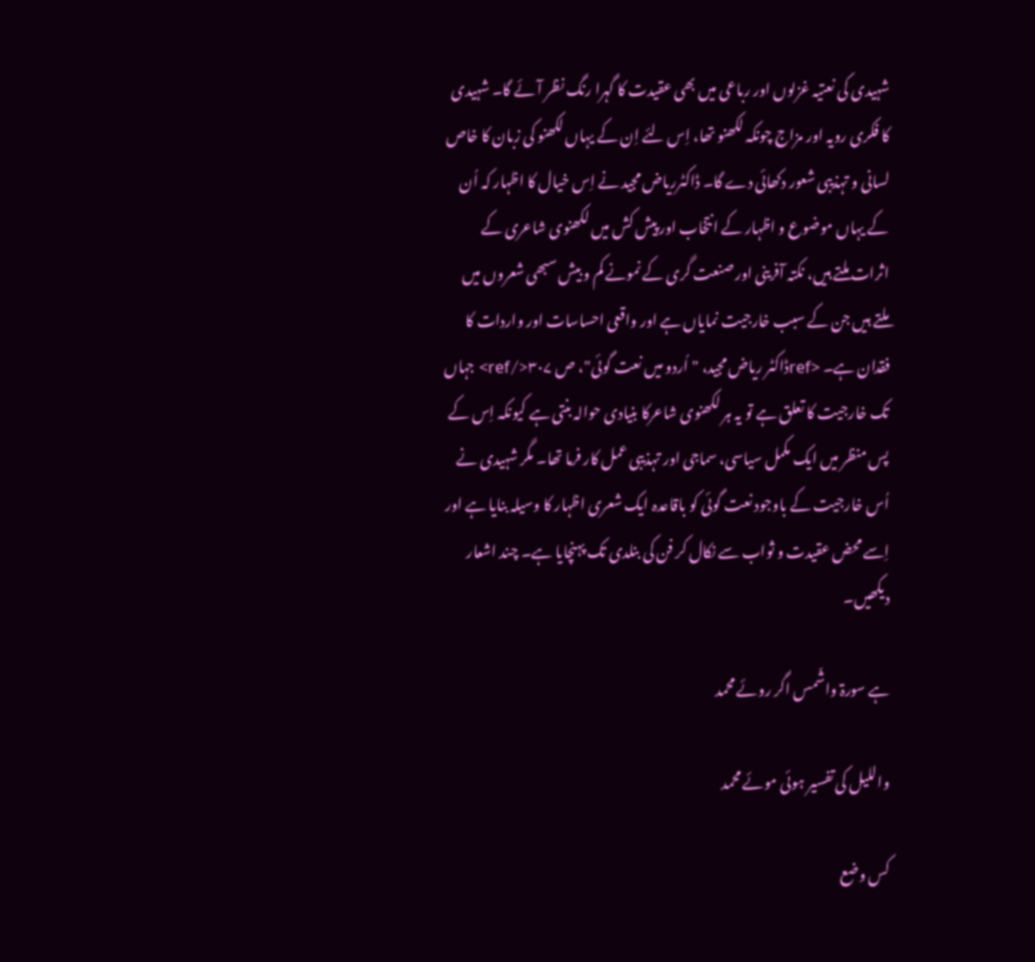شہیدی کی نعتیہ غزلوں اور رباعی میں بھی عقیدت کا گہرا رنگ نظر آئے گا۔ شہیدی کا فکری رویہ اور مزاج چونکہ لکھنو تھا، اِس لئے اِن کے یہاں لکھنو کی زبان کا خاص لسانی و تہذیبی شعور دکھائی دے گا۔ ڈاکٹرریاض مجید نے اِس خیال کا اظہار کہ اُن کے یہاں موضوع و اظہار کے انتخاب اور پیش کش میں لکھنوی شاعری کے اثرات ملتے ہیں، نکتہ آفرینی اور صنعت گری کے نمونے کم و بیش سبھی شعروں میں ملتے ہیں جن کے سبب خارجیت نمایاں ہے اور واقعی احساسات اور واردات کا فقدان ہے۔ <refڈاکٹر ریاض مجید، "اُردو میں نعت گوئی"، ص ۳۰۷</ref> جہاں تک خارجیت کا تعلق ہے تو یہ ہر لکھنوی شاعرکا بنیادی حوالہ بنتی ہے کیونکہ اِس کے پس منظر میں ایک مکمل سیاسی، سماجی اور تہذیبی عمل کار فرما تھا۔ مگر شہیدی نے اُس خارجیت کے باوجود نعت گوئی کو باقاعدہ ایک شعری اظہار کا وسیلہ بنایا ہے اور اِسے محض عقیدت و ثواب سے نکال کر فن کی بنلدی تک پہنچایا ہے۔ چند اشعار دیکھیں۔

ہے سورۃ واشّمس اگر روئے محمد

واللیل کی تفسیر ہوئی موئے محمد

کس وضع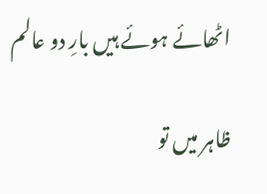اٹھائے ہوئے ہیں بارِ دو عالم

ظاہر میں تو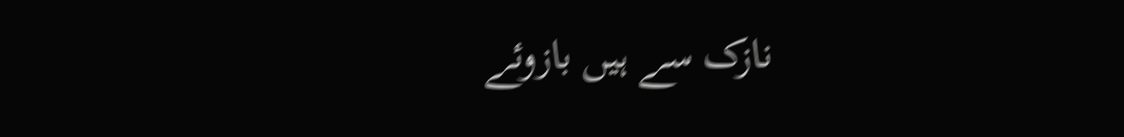نازک سے ہیں بازوئے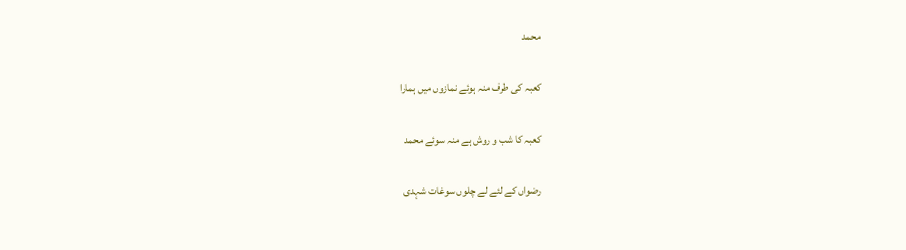محمد

کعبہ کی طرف منہ ہوئے نمازوں میں ہمارا

کعبہ کا شب و روش ہے منہ سوئے محمد

رضواں کے لئے لے چلوں سوغات شہدی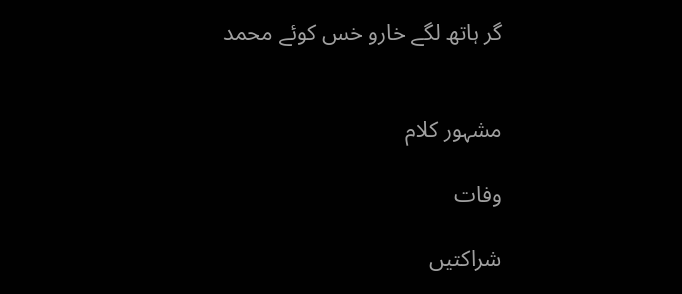گر ہاتھ لگے خارو خس کوئے محمد


مشہور کلام

وفات

شراکتیں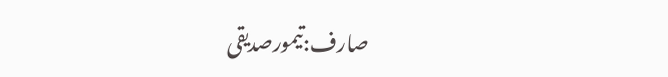صارف:تیمورصدیقی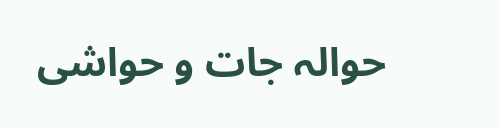حوالہ جات و حواشی